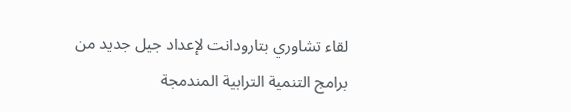لقاء تشاوري بتارودانت لإعداد جيل جديد من برامج التنمية الترابية المندمجة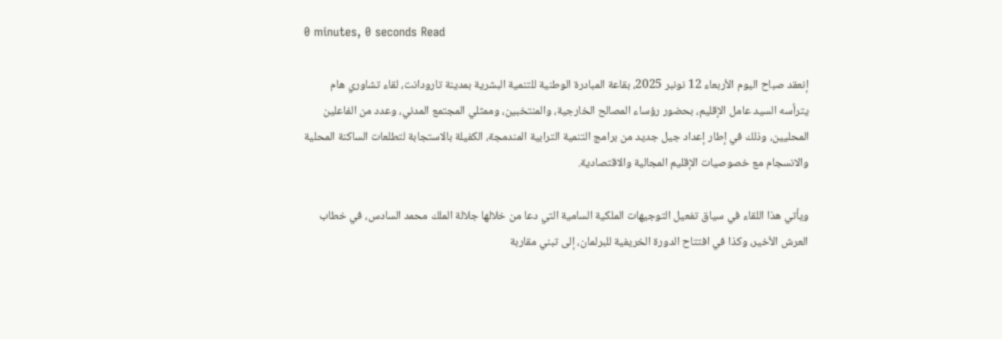0 minutes, 0 seconds Read

إنعقد صباح اليوم الأربعاء 12 نونبر 2025، بقاعة المبادرة الوطنية للتنمية البشرية بمدينة تارودانت، لقاء تشاوري هام يترأسه السيد عامل الإقليم، بحضور رؤساء المصالح الخارجية، والمنتخبين، وممثلي المجتمع المدني، وعدد من الفاعلين المحليين، وذلك في إطار إعداد جيل جديد من برامج التنمية الترابية المندمجة، الكفيلة بالاستجابة لتطلعات الساكنة المحلية والانسجام مع خصوصيات الإقليم المجالية والاقتصادية.

ويأتي هذا اللقاء في سياق تفعيل التوجيهات الملكية السامية التي دعا من خلالها جلالة الملك محمد السادس، في خطاب العرش الأخير، وكذا في افتتاح الدورة الخريفية للبرلمان، إلى تبني مقاربة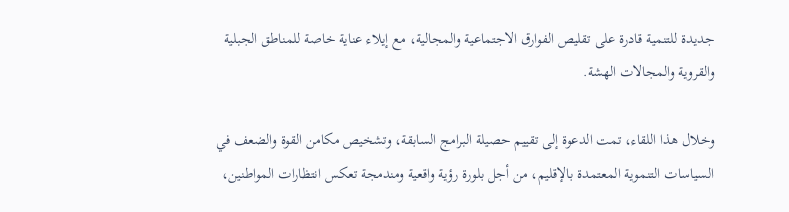جديدة للتنمية قادرة على تقليص الفوارق الاجتماعية والمجالية، مع إيلاء عناية خاصة للمناطق الجبلية والقروية والمجالات الهشة.

وخلال هذا اللقاء، تمت الدعوة إلى تقييم حصيلة البرامج السابقة، وتشخيص مكامن القوة والضعف في السياسات التنموية المعتمدة بالإقليم، من أجل بلورة رؤية واقعية ومندمجة تعكس انتظارات المواطنين،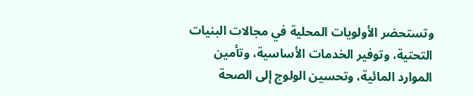وتستحضر الأولويات المحلية في مجالات البنيات التحتية، وتوفير الخدمات الأساسية، وتأمين الموارد المائية، وتحسين الولوج إلى الصحة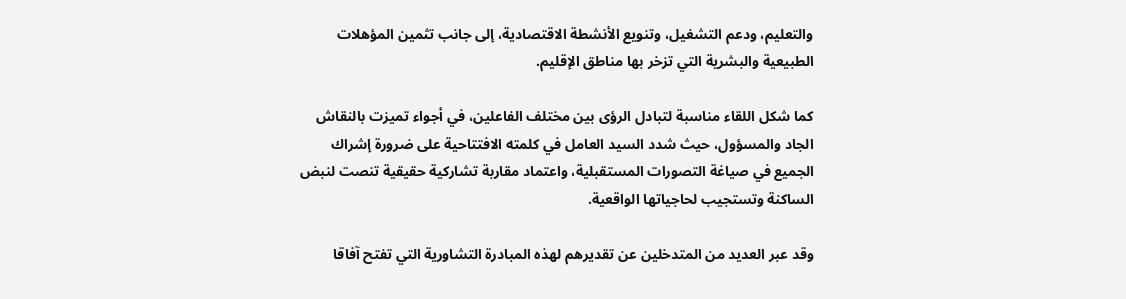والتعليم، ودعم التشغيل، وتنويع الأنشطة الاقتصادية، إلى جانب تثمين المؤهلات الطبيعية والبشرية التي تزخر بها مناطق الإقليم.

كما شكل اللقاء مناسبة لتبادل الرؤى بين مختلف الفاعلين، في أجواء تميزت بالنقاش الجاد والمسؤول، حيث شدد السيد العامل في كلمته الافتتاحية على ضرورة إشراك الجميع في صياغة التصورات المستقبلية، واعتماد مقاربة تشاركية حقيقية تنصت لنبض الساكنة وتستجيب لحاجياتها الواقعية.

وقد عبر العديد من المتدخلين عن تقديرهم لهذه المبادرة التشاورية التي تفتح آفاقا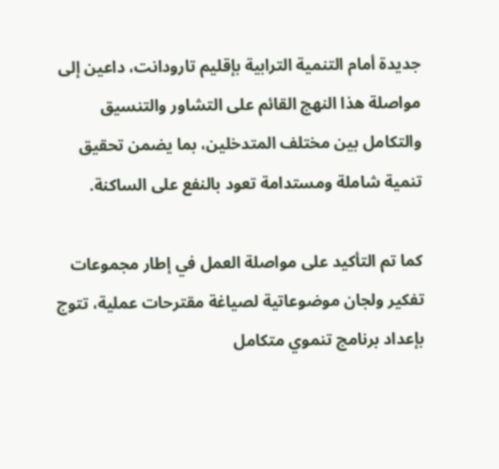جديدة أمام التنمية الترابية بإقليم تارودانت، داعين إلى مواصلة هذا النهج القائم على التشاور والتنسيق والتكامل بين مختلف المتدخلين، بما يضمن تحقيق تنمية شاملة ومستدامة تعود بالنفع على الساكنة.

كما تم التأكيد على مواصلة العمل في إطار مجموعات تفكير ولجان موضوعاتية لصياغة مقترحات عملية، تتوج بإعداد برنامج تنموي متكامل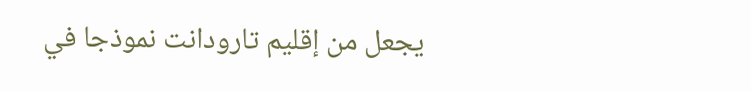يجعل من إقليم تارودانت نموذجا في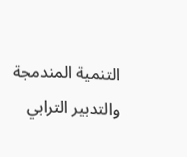التنمية المندمجة والتدبير الترابي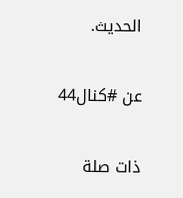الحديث.

عن #كنال44

ذات صلة